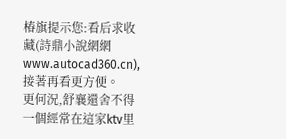椿旗提示您:看后求收藏(詩鼎小說網網www.autocad360.cn),接著再看更方便。
更何況,舒襄還舍不得一個經常在這家ktv里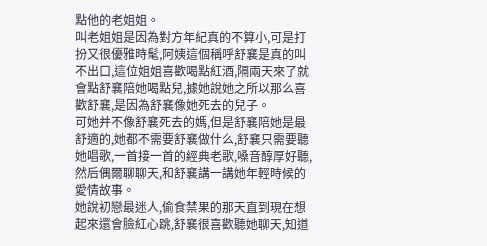點他的老姐姐。
叫老姐姐是因為對方年紀真的不算小,可是打扮又很優雅時髦,阿姨這個稱呼舒襄是真的叫不出口,這位姐姐喜歡喝點紅酒,隔兩天來了就會點舒襄陪她喝點兒,據她說她之所以那么喜歡舒襄,是因為舒襄像她死去的兒子。
可她并不像舒襄死去的媽,但是舒襄陪她是最舒適的,她都不需要舒襄做什么,舒襄只需要聽她唱歌,一首接一首的經典老歌,嗓音醇厚好聽,然后偶爾聊聊天,和舒襄講一講她年輕時候的愛情故事。
她說初戀最迷人,偷食禁果的那天直到現在想起來還會臉紅心跳,舒襄很喜歡聽她聊天,知道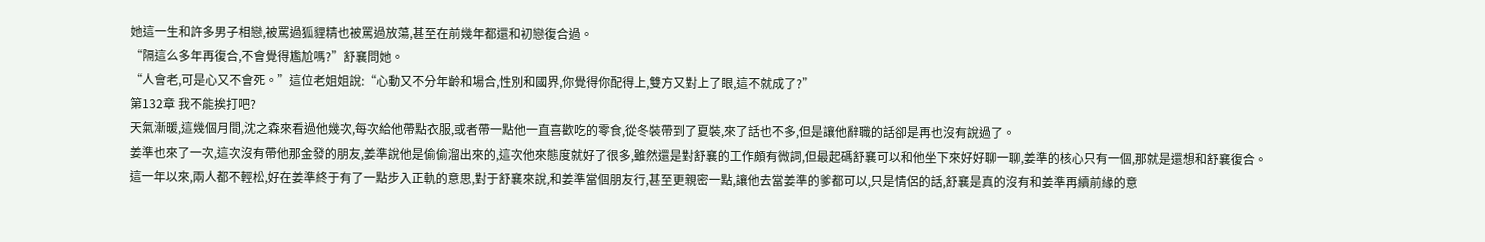她這一生和許多男子相戀,被罵過狐貍精也被罵過放蕩,甚至在前幾年都還和初戀復合過。
“隔這么多年再復合,不會覺得尷尬嗎?”舒襄問她。
“人會老,可是心又不會死。”這位老姐姐說:“心動又不分年齡和場合,性別和國界,你覺得你配得上,雙方又對上了眼,這不就成了?”
第132章 我不能挨打吧?
天氣漸暖,這幾個月間,沈之森來看過他幾次,每次給他帶點衣服,或者帶一點他一直喜歡吃的零食,從冬裝帶到了夏裝,來了話也不多,但是讓他辭職的話卻是再也沒有說過了。
姜準也來了一次,這次沒有帶他那金發的朋友,姜準說他是偷偷溜出來的,這次他來態度就好了很多,雖然還是對舒襄的工作頗有微詞,但最起碼舒襄可以和他坐下來好好聊一聊,姜準的核心只有一個,那就是還想和舒襄復合。
這一年以來,兩人都不輕松,好在姜準終于有了一點步入正軌的意思,對于舒襄來說,和姜準當個朋友行,甚至更親密一點,讓他去當姜準的爹都可以,只是情侶的話,舒襄是真的沒有和姜準再續前緣的意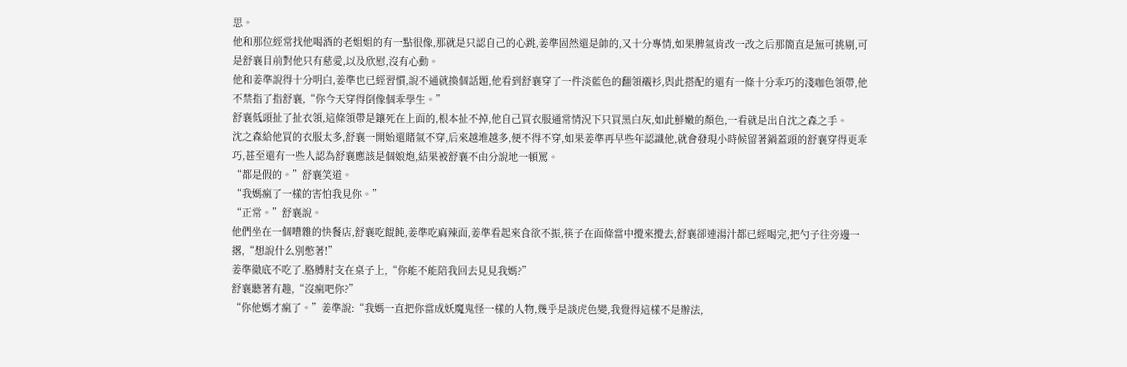思。
他和那位經常找他喝酒的老姐姐的有一點很像,那就是只認自己的心跳,姜準固然還是帥的,又十分專情,如果脾氣肯改一改之后那簡直是無可挑剔,可是舒襄目前對他只有慈愛,以及欣慰,沒有心動。
他和姜準說得十分明白,姜準也已經習慣,說不通就換個話題,他看到舒襄穿了一件淡藍色的翻領襯衫,與此搭配的還有一條十分乖巧的淺咖色領帶,他不禁指了指舒襄,“你今天穿得倒像個乖學生。”
舒襄低頭扯了扯衣領,這條領帶是鑲死在上面的,根本扯不掉,他自己買衣服通常情況下只買黑白灰,如此鮮嫩的顏色,一看就是出自沈之森之手。
沈之森給他買的衣服太多,舒襄一開始還賭氣不穿,后來越堆越多,便不得不穿,如果姜準再早些年認識他,就會發現小時候留著鍋蓋頭的舒襄穿得更乖巧,甚至還有一些人認為舒襄應該是個娘炮,結果被舒襄不由分說地一頓罵。
“都是假的。”舒襄笑道。
“我媽瘋了一樣的害怕我見你。”
“正常。”舒襄說。
他們坐在一個嘈雜的快餐店,舒襄吃餛飩,姜準吃麻辣面,姜準看起來食欲不振,筷子在面條當中攪來攪去,舒襄卻連湯汁都已經喝完,把勺子往旁邊一撂,“想說什么別憋著!”
姜準徹底不吃了.胳膊肘支在桌子上,“你能不能陪我回去見見我媽?”
舒襄聽著有趣,“沒瘋吧你?”
“你他媽才瘋了。”姜準說:“我媽一直把你當成妖魔鬼怪一樣的人物,幾乎是談虎色變,我覺得這樣不是辦法,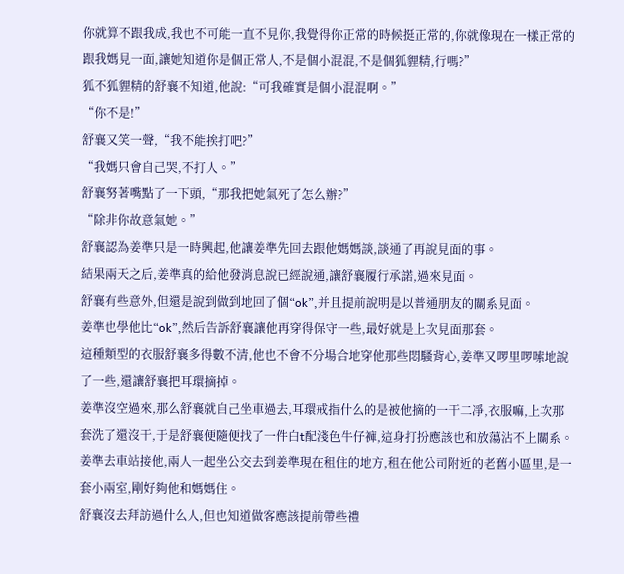你就算不跟我成,我也不可能一直不見你,我覺得你正常的時候挺正常的,你就像現在一樣正常的跟我媽見一面,讓她知道你是個正常人,不是個小混混,不是個狐貍精,行嗎?”
狐不狐貍精的舒襄不知道,他說:“可我確實是個小混混啊。”
“你不是!”
舒襄又笑一聲,“我不能挨打吧?”
“我媽只會自己哭,不打人。”
舒襄努著嘴點了一下頭,“那我把她氣死了怎么辦?”
“除非你故意氣她。”
舒襄認為姜準只是一時興起,他讓姜準先回去跟他媽媽談,談通了再說見面的事。
結果兩天之后,姜準真的給他發消息說已經說通,讓舒襄履行承諾,過來見面。
舒襄有些意外,但還是說到做到地回了個“ok”,并且提前說明是以普通朋友的關系見面。
姜準也學他比“ok”,然后告訴舒襄讓他再穿得保守一些,最好就是上次見面那套。
這種類型的衣服舒襄多得數不清,他也不會不分場合地穿他那些悶騷背心,姜準又啰里啰嗦地說了一些,還讓舒襄把耳環摘掉。
姜準沒空過來,那么舒襄就自己坐車過去,耳環戒指什么的是被他摘的一干二凈,衣服嘛,上次那套洗了還沒干,于是舒襄便隨便找了一件白t配淺色牛仔褲,這身打扮應該也和放蕩沾不上關系。
姜準去車站接他,兩人一起坐公交去到姜準現在租住的地方,租在他公司附近的老舊小區里,是一套小兩室,剛好夠他和媽媽住。
舒襄沒去拜訪過什么人,但也知道做客應該提前帶些禮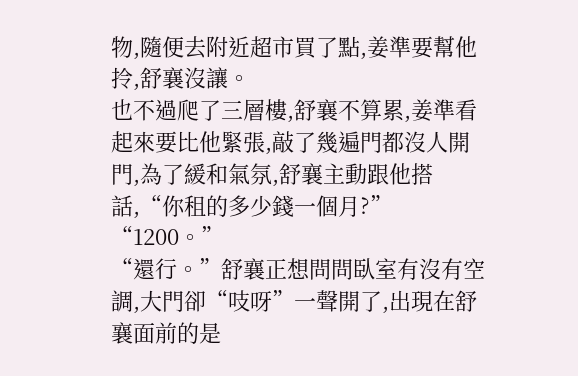物,隨便去附近超市買了點,姜準要幫他拎,舒襄沒讓。
也不過爬了三層樓,舒襄不算累,姜準看起來要比他緊張,敲了幾遍門都沒人開門,為了緩和氣氛,舒襄主動跟他搭話,“你租的多少錢一個月?”
“1200。”
“還行。”舒襄正想問問臥室有沒有空調,大門卻“吱呀”一聲開了,出現在舒襄面前的是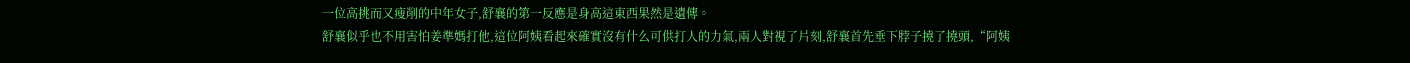一位高挑而又瘦削的中年女子,舒襄的第一反應是身高這東西果然是遺傳。
舒襄似乎也不用害怕姜準媽打他,這位阿姨看起來確實沒有什么可供打人的力氣,兩人對視了片刻,舒襄首先垂下脖子撓了撓頭,“阿姨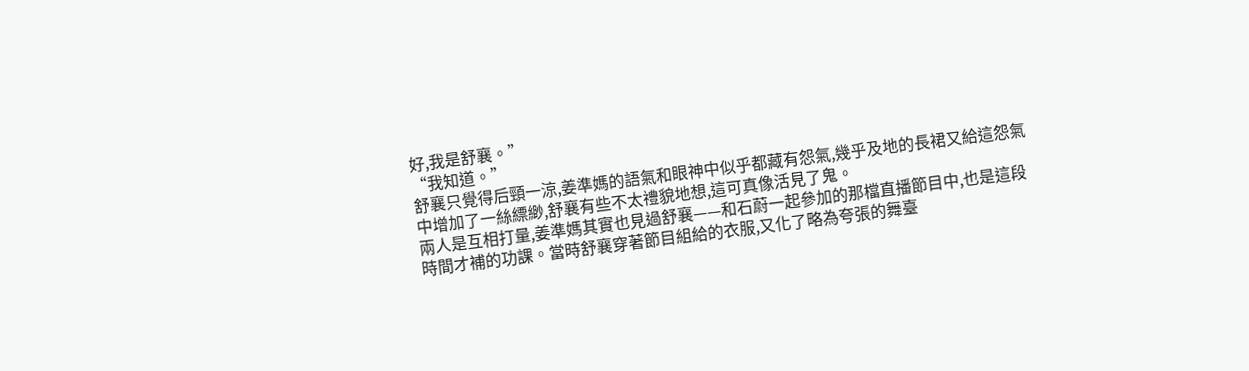好,我是舒襄。”
“我知道。”
舒襄只覺得后頸一涼,姜準媽的語氣和眼神中似乎都藏有怨氣,幾乎及地的長裙又給這怨氣中增加了一絲縹緲,舒襄有些不太禮貌地想,這可真像活見了鬼。
兩人是互相打量,姜準媽其實也見過舒襄——和石蔚一起參加的那檔直播節目中,也是這段時間才補的功課。當時舒襄穿著節目組給的衣服,又化了略為夸張的舞臺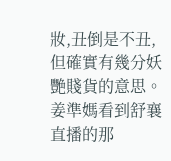妝,丑倒是不丑,但確實有幾分妖艷賤貨的意思。
姜準媽看到舒襄直播的那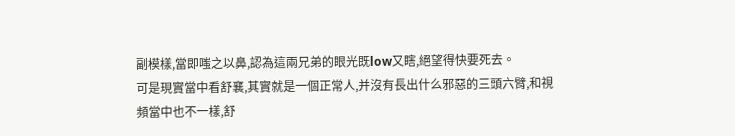副模樣,當即嗤之以鼻,認為這兩兄弟的眼光既low又瞎,絕望得快要死去。
可是現實當中看舒襄,其實就是一個正常人,并沒有長出什么邪惡的三頭六臂,和視頻當中也不一樣,舒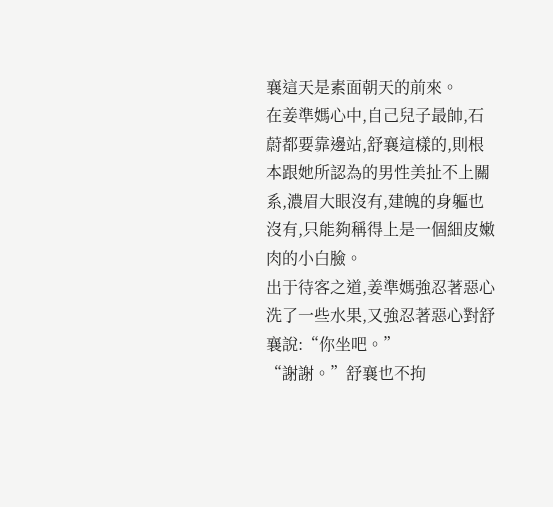襄這天是素面朝天的前來。
在姜準媽心中,自己兒子最帥,石蔚都要靠邊站,舒襄這樣的,則根本跟她所認為的男性美扯不上關系,濃眉大眼沒有,建魄的身軀也沒有,只能夠稱得上是一個細皮嫩肉的小白臉。
出于待客之道,姜準媽強忍著惡心洗了一些水果,又強忍著惡心對舒襄說:“你坐吧。”
“謝謝。”舒襄也不拘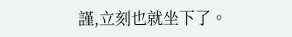謹,立刻也就坐下了。